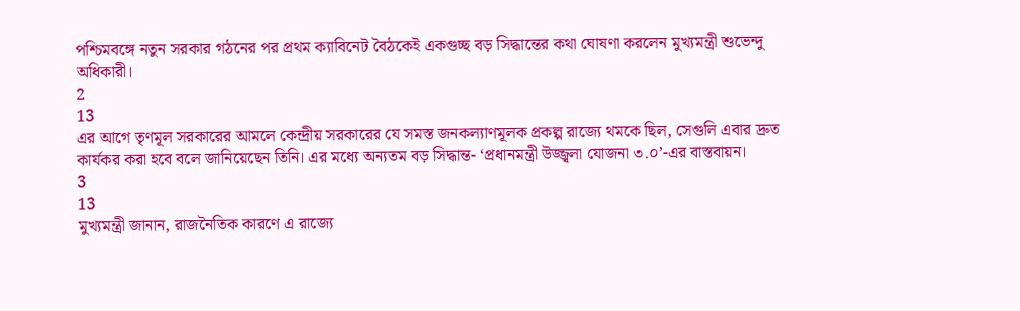পশ্চিমবঙ্গে নতুন সরকার গঠনের পর প্রথম ক্যাবিনেট বৈঠকেই একগুচ্ছ বড় সিদ্ধান্তের কথা ঘোষণা করলেন মুখ্যমন্ত্রী শুভেন্দু অধিকারী।
2
13
এর আগে তৃণমূল সরকারের আমলে কেন্দ্রীয় সরকারের যে সমস্ত জনকল্যাণমূলক প্রকল্প রাজ্যে থমকে ছিল, সেগুলি এবার দ্রুত কার্যকর করা হবে বলে জানিয়েছেন তিনি। এর মধ্যে অন্যতম বড় সিদ্ধান্ত- ‘প্রধানমন্ত্রী উজ্জ্বলা যোজনা ৩.০’-এর বাস্তবায়ন।
3
13
মুখ্যমন্ত্রী জানান, রাজনৈতিক কারণে এ রাজ্যে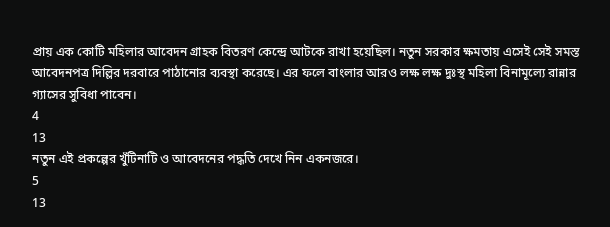প্রায় এক কোটি মহিলার আবেদন গ্রাহক বিতরণ কেন্দ্রে আটকে রাখা হয়েছিল। নতুন সরকার ক্ষমতায় এসেই সেই সমস্ত আবেদনপত্র দিল্লির দরবারে পাঠানোর ব্যবস্থা করেছে। এর ফলে বাংলার আরও লক্ষ লক্ষ দুঃস্থ মহিলা বিনামূল্যে রান্নার গ্যাসের সুবিধা পাবেন।
4
13
নতুন এই প্রকল্পের খুঁটিনাটি ও আবেদনের পদ্ধতি দেখে নিন একনজরে।
5
13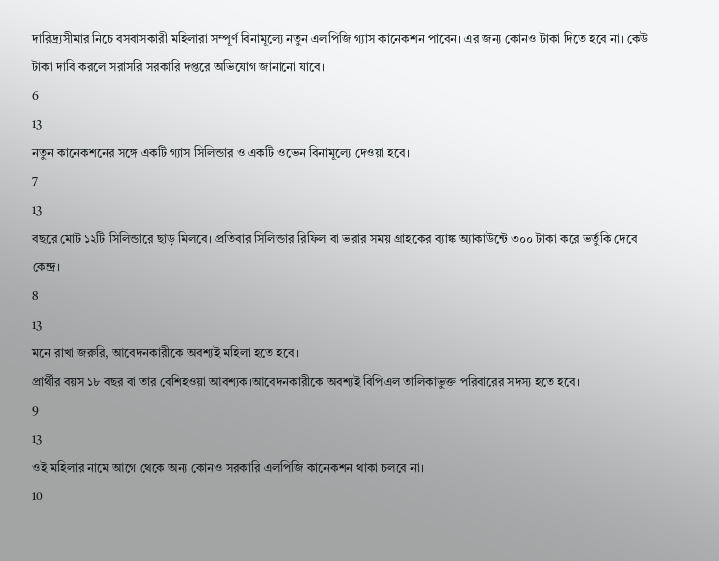দারিদ্র্যসীমার নিচে বসবাসকারী মহিলারা সম্পূর্ণ বিনামূল্যে নতুন এলপিজি গ্যাস কানেকশন পাবেন। এর জন্য কোনও টাকা দিতে হবে না। কেউ টাকা দাবি করলে সরাসরি সরকারি দপ্তরে অভিযোগ জানানো যাবে।
6
13
নতুন কানেকশনের সঙ্গে একটি গ্যাস সিলিন্ডার ও একটি ওভেন বিনামূল্যে দেওয়া হবে।
7
13
বছরে মোট ১২টি সিলিন্ডারে ছাড় মিলবে। প্রতিবার সিলিন্ডার রিফিল বা ভরার সময় গ্রাহকের ব্যাঙ্ক অ্যাকাউন্টে ৩০০ টাকা করে ভর্তুকি দেবে কেন্দ্র।
8
13
মনে রাখা জরুরি, আবেদনকারীকে অবশ্যই মহিলা হতে হবে।
প্রার্থীর বয়স ১৮ বছর বা তার বেশিহওয়া আবশ্যক।আবেদনকারীকে অবশ্যই বিপিএল তালিকাভুক্ত পরিবারের সদস্য হতে হবে।
9
13
ওই মহিলার নামে আগে থেকে অন্য কোনও সরকারি এলপিজি কানেকশন থাকা চলবে না।
10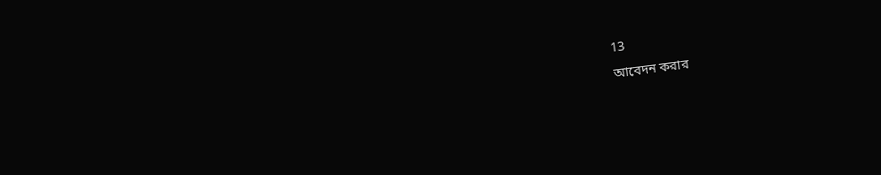13
আবেদন করার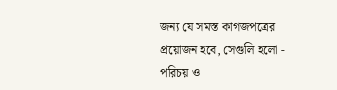জন্য যে সমস্ত কাগজপত্রের প্রয়োজন হবে, সেগুলি হলো - পরিচয় ও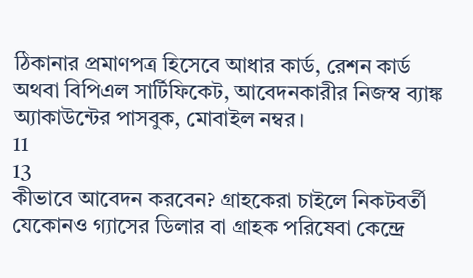ঠিকানার প্রমাণপত্র হিসেবে আধার কার্ড, রেশন কার্ড অথবা বিপিএল সার্টিফিকেট, আবেদনকারীর নিজস্ব ব্যাঙ্ক অ্যাকাউন্টের পাসবুক, মোবাইল নম্বর।
11
13
কীভাবে আবেদন করবেন? গ্রাহকেরা চাইলে নিকটবর্তী যেকোনও গ্যাসের ডিলার বা গ্রাহক পরিষেবা কেন্দ্রে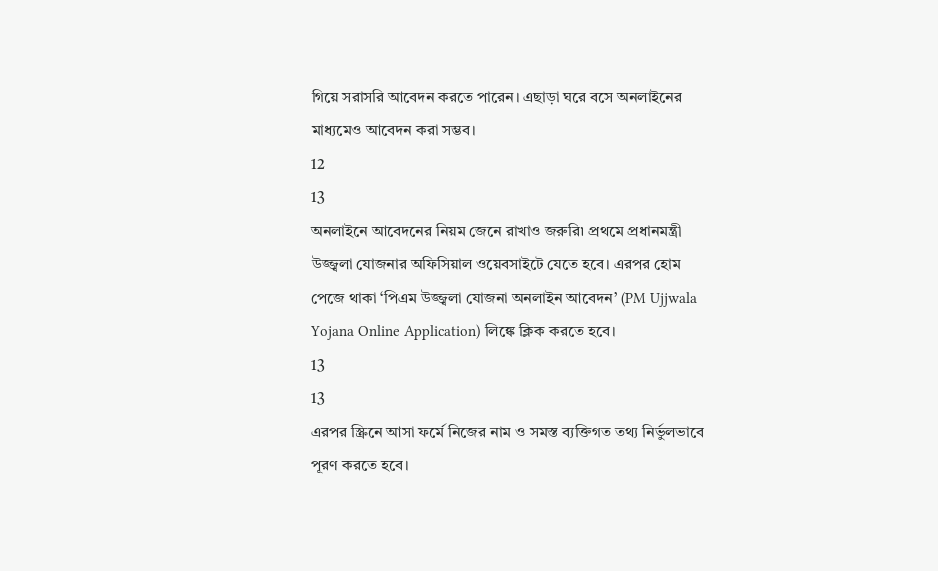গিয়ে সরাসরি আবেদন করতে পারেন। এছাড়া ঘরে বসে অনলাইনের মাধ্যমেও আবেদন করা সম্ভব।
12
13
অনলাইনে আবেদনের নিয়ম জেনে রাখাও জরুরি৷ প্রথমে প্রধানমন্ত্রী উজ্জ্বলা যোজনার অফিসিয়াল ওয়েবসাইটে যেতে হবে। এরপর হোম পেজে থাকা ‘পিএম উজ্জ্বলা যোজনা অনলাইন আবেদন’ (PM Ujjwala Yojana Online Application) লিঙ্কে ক্লিক করতে হবে।
13
13
এরপর স্ক্রিনে আসা ফর্মে নিজের নাম ও সমস্ত ব্যক্তিগত তথ্য নির্ভুলভাবে পূরণ করতে হবে।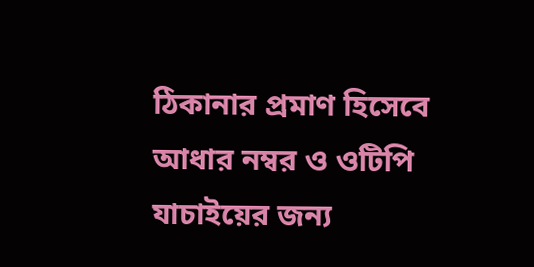ঠিকানার প্রমাণ হিসেবে আধার নম্বর ও ওটিপি যাচাইয়ের জন্য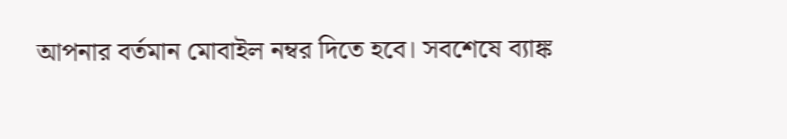আপনার বর্তমান মোবাইল নম্বর দিতে হবে। সবশেষে ব্যাঙ্ক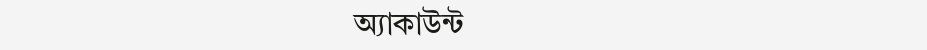অ্যাকাউন্ট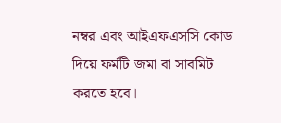নম্বর এবং আইএফএসসি কোড দিয়ে ফর্মটি জমা বা সাবমিট করতে হবে।